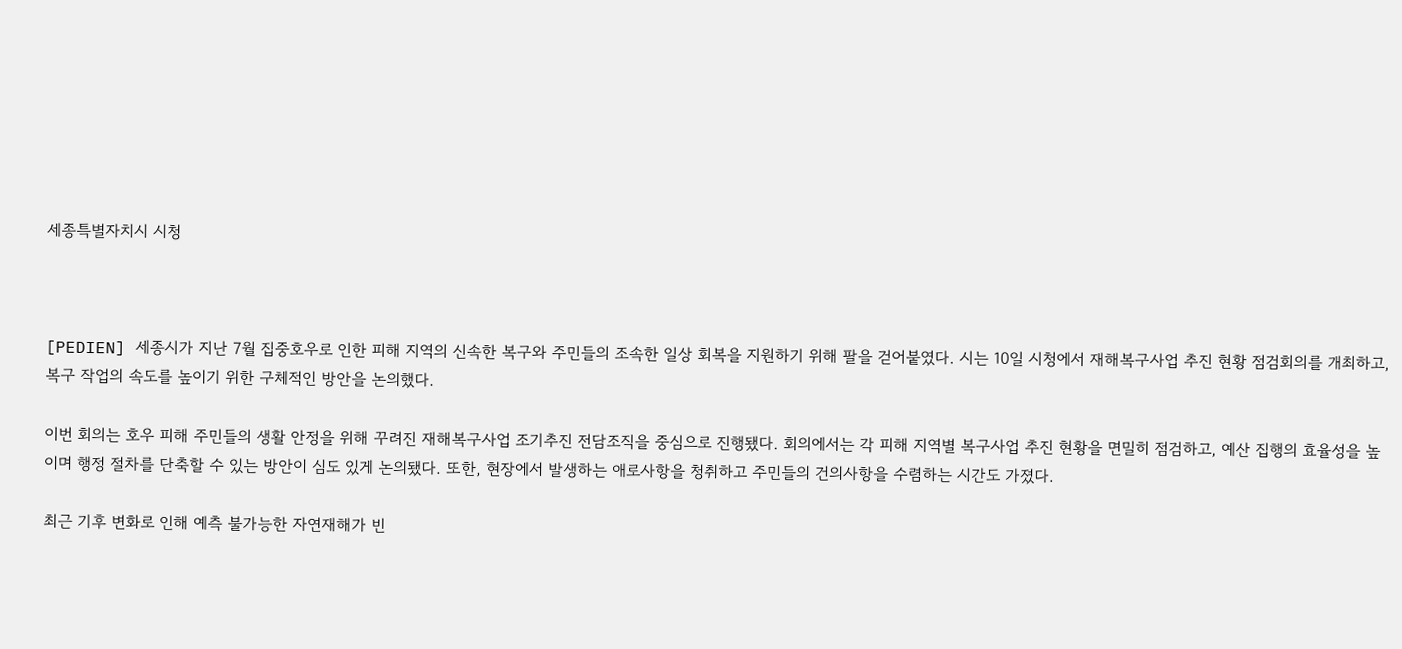세종특별자치시 시청



[PEDIEN] 세종시가 지난 7월 집중호우로 인한 피해 지역의 신속한 복구와 주민들의 조속한 일상 회복을 지원하기 위해 팔을 걷어붙였다. 시는 10일 시청에서 재해복구사업 추진 현황 점검회의를 개최하고, 복구 작업의 속도를 높이기 위한 구체적인 방안을 논의했다.

이번 회의는 호우 피해 주민들의 생활 안정을 위해 꾸려진 재해복구사업 조기추진 전담조직을 중심으로 진행됐다. 회의에서는 각 피해 지역별 복구사업 추진 현황을 면밀히 점검하고, 예산 집행의 효율성을 높이며 행정 절차를 단축할 수 있는 방안이 심도 있게 논의됐다. 또한, 현장에서 발생하는 애로사항을 청취하고 주민들의 건의사항을 수렴하는 시간도 가졌다.

최근 기후 변화로 인해 예측 불가능한 자연재해가 빈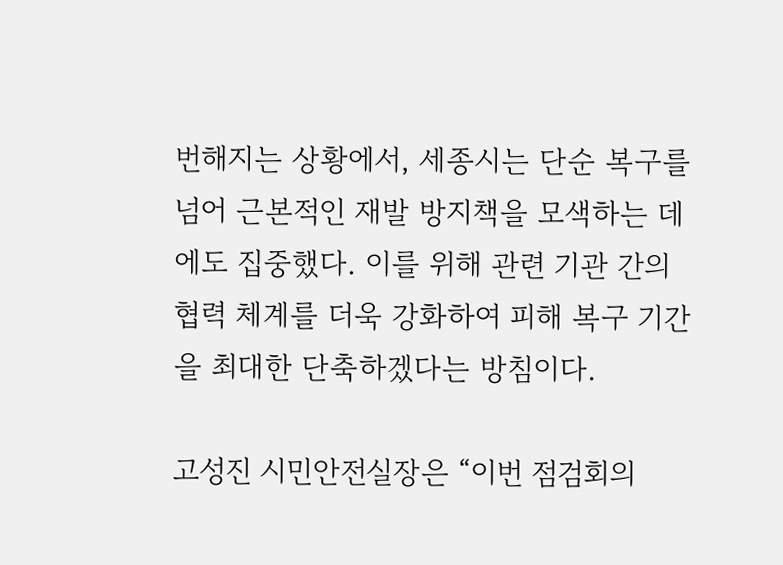번해지는 상황에서, 세종시는 단순 복구를 넘어 근본적인 재발 방지책을 모색하는 데에도 집중했다. 이를 위해 관련 기관 간의 협력 체계를 더욱 강화하여 피해 복구 기간을 최대한 단축하겠다는 방침이다.

고성진 시민안전실장은 “이번 점검회의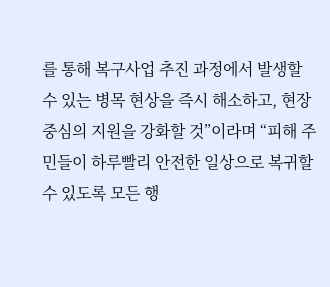를 통해 복구사업 추진 과정에서 발생할 수 있는 병목 현상을 즉시 해소하고, 현장 중심의 지원을 강화할 것”이라며 “피해 주민들이 하루빨리 안전한 일상으로 복귀할 수 있도록 모든 행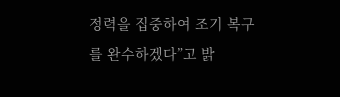정력을 집중하여 조기 복구를 완수하겠다”고 밝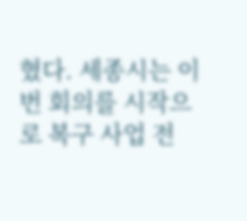혔다. 세종시는 이번 회의를 시작으로 복구 사업 전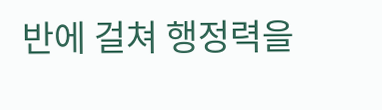반에 걸쳐 행정력을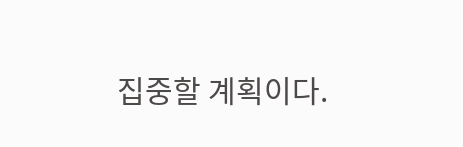집중할 계획이다.